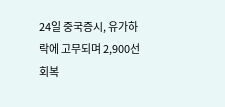24일 중국증시, 유가하락에 고무되며 2,900선 회복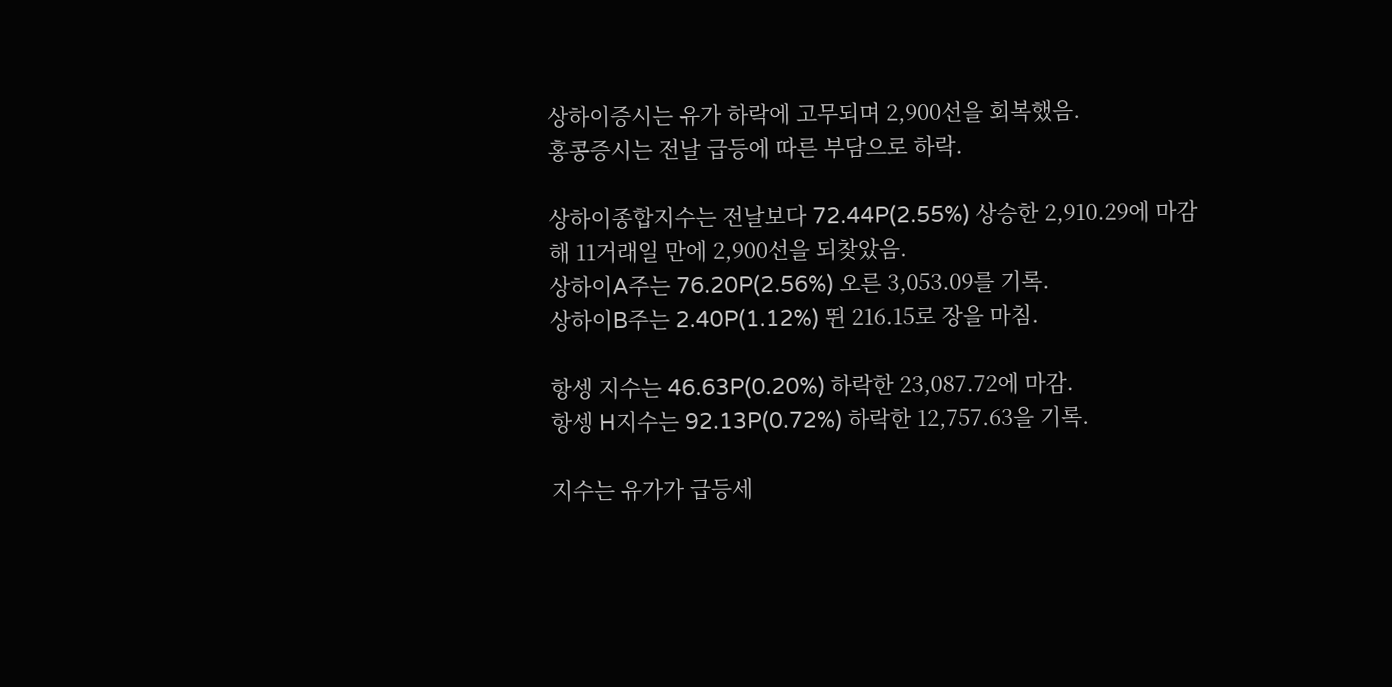상하이증시는 유가 하락에 고무되며 2,900선을 회복했음.
홍콩증시는 전날 급등에 따른 부담으로 하락.

상하이종합지수는 전날보다 72.44P(2.55%) 상승한 2,910.29에 마감해 11거래일 만에 2,900선을 되찾았음.
상하이A주는 76.20P(2.56%) 오른 3,053.09를 기록.
상하이B주는 2.40P(1.12%) 뛴 216.15로 장을 마침.

항셍 지수는 46.63P(0.20%) 하락한 23,087.72에 마감.
항셍 H지수는 92.13P(0.72%) 하락한 12,757.63을 기록.

지수는 유가가 급등세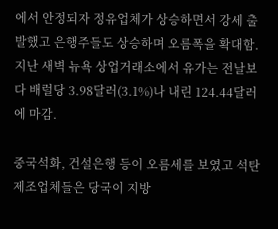에서 안정되자 정유업체가 상승하면서 강세 출발했고 은행주들도 상승하며 오름폭을 확대함.
지난 새벽 뉴욕 상업거래소에서 유가는 전날보다 배럴당 3.98달러(3.1%)나 내린 124.44달러에 마감.

중국석화, 건설은행 등이 오름세를 보였고 석탄 제조업체들은 당국이 지방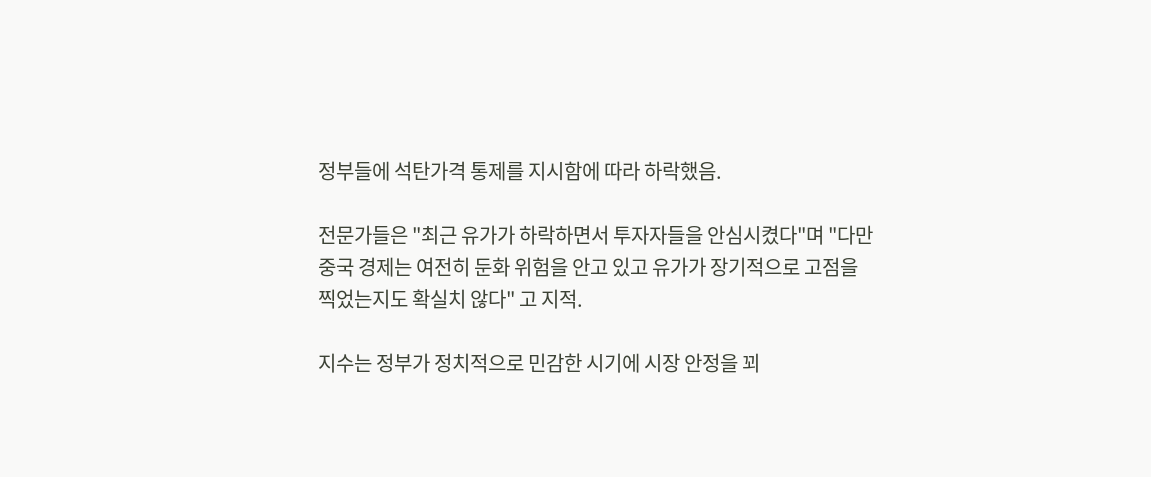정부들에 석탄가격 통제를 지시함에 따라 하락했음.

전문가들은 "최근 유가가 하락하면서 투자자들을 안심시켰다"며 "다만 중국 경제는 여전히 둔화 위험을 안고 있고 유가가 장기적으로 고점을 찍었는지도 확실치 않다" 고 지적.

지수는 정부가 정치적으로 민감한 시기에 시장 안정을 꾀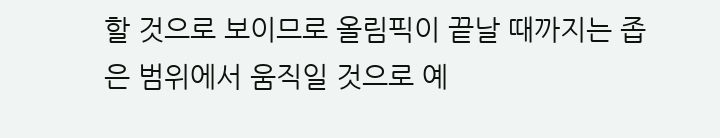할 것으로 보이므로 올림픽이 끝날 때까지는 좁은 범위에서 움직일 것으로 예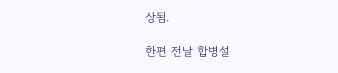상됨.

한편 전날 합병설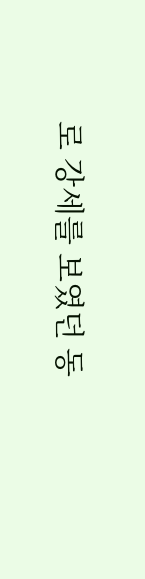로 강세를 보였던 동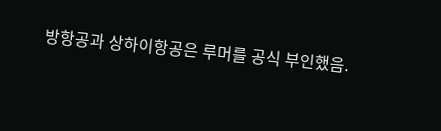방항공과 상하이항공은 루머를 공식 부인했음.